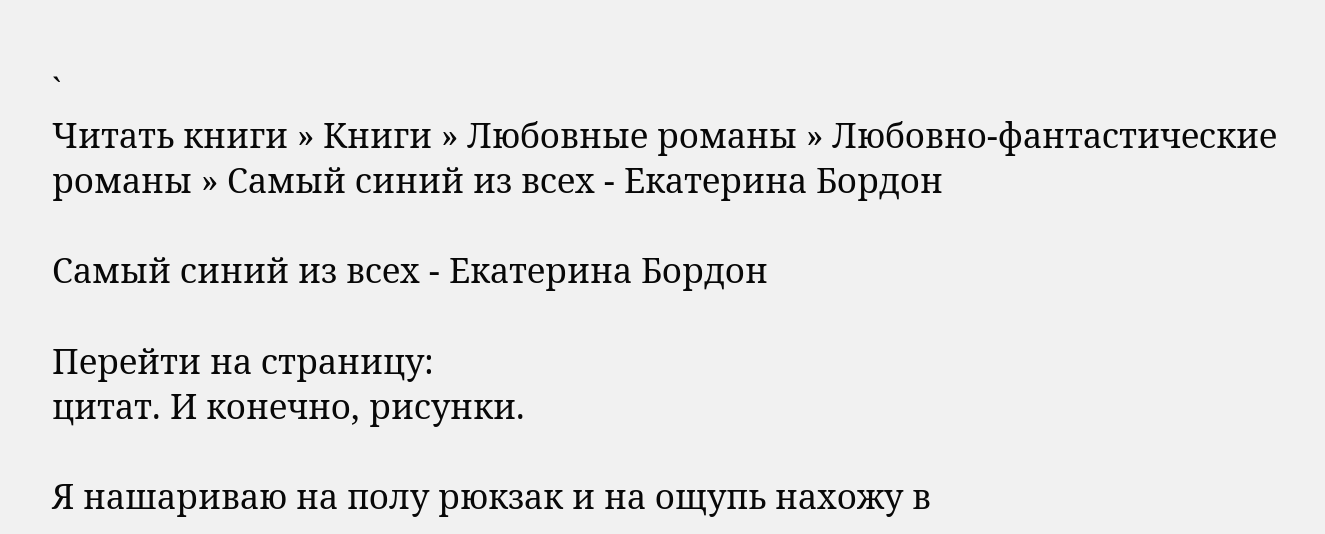`
Читать книги » Книги » Любовные романы » Любовно-фантастические романы » Самый синий из всех - Екатерина Бордон

Самый синий из всех - Екатерина Бордон

Перейти на страницу:
цитат. И конечно, рисунки.

Я нашариваю на полу рюкзак и на ощупь нахожу в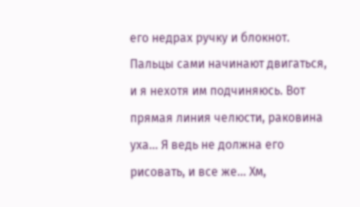его недрах ручку и блокнот. Пальцы сами начинают двигаться, и я нехотя им подчиняюсь. Вот прямая линия челюсти, раковина уха… Я ведь не должна его рисовать, и все же… Хм,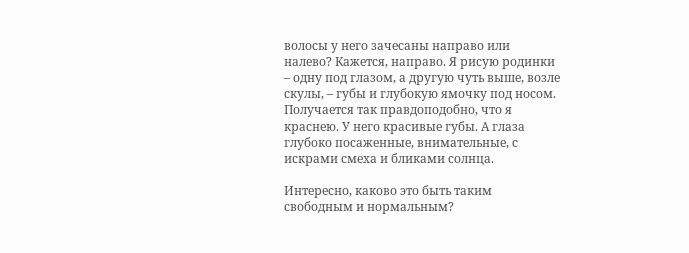волосы у него зачесаны направо или налево? Кажется, направо. Я рисую родинки – одну под глазом, а другую чуть выше, возле скулы, – губы и глубокую ямочку под носом. Получается так правдоподобно, что я краснею. У него красивые губы. А глаза глубоко посаженные, внимательные, с искрами смеха и бликами солнца.

Интересно, каково это быть таким свободным и нормальным?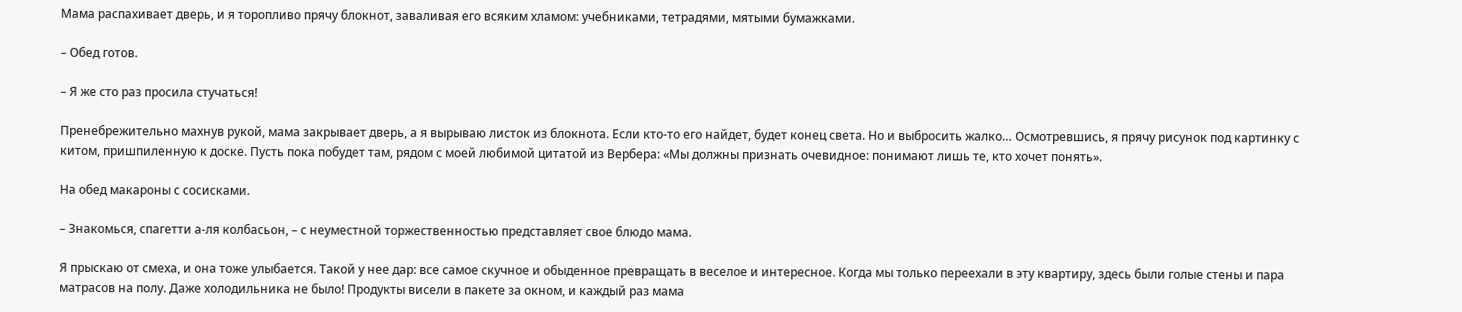Мама распахивает дверь, и я торопливо прячу блокнот, заваливая его всяким хламом: учебниками, тетрадями, мятыми бумажками.

– Обед готов.

– Я же сто раз просила стучаться!

Пренебрежительно махнув рукой, мама закрывает дверь, а я вырываю листок из блокнота. Если кто-то его найдет, будет конец света. Но и выбросить жалко… Осмотревшись, я прячу рисунок под картинку с китом, пришпиленную к доске. Пусть пока побудет там, рядом с моей любимой цитатой из Вербера: «Мы должны признать очевидное: понимают лишь те, кто хочет понять».

На обед макароны с сосисками.

– Знакомься, спагетти а-ля колбасьон, – с неуместной торжественностью представляет свое блюдо мама.

Я прыскаю от смеха, и она тоже улыбается. Такой у нее дар: все самое скучное и обыденное превращать в веселое и интересное. Когда мы только переехали в эту квартиру, здесь были голые стены и пара матрасов на полу. Даже холодильника не было! Продукты висели в пакете за окном, и каждый раз мама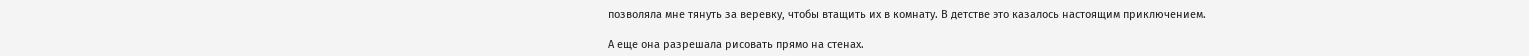позволяла мне тянуть за веревку, чтобы втащить их в комнату. В детстве это казалось настоящим приключением.

А еще она разрешала рисовать прямо на стенах.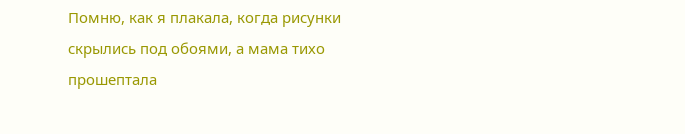Помню, как я плакала, когда рисунки скрылись под обоями, а мама тихо прошептала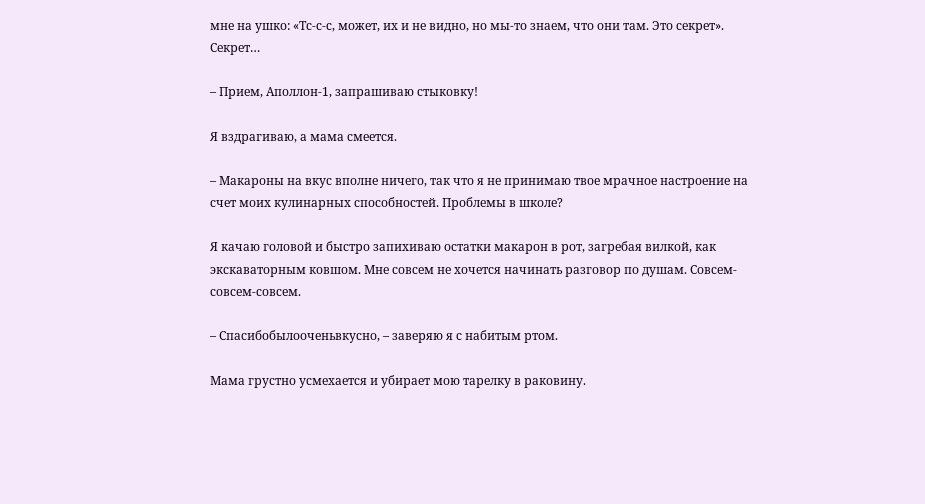мне на ушко: «Тс-с-с, может, их и не видно, но мы-то знаем, что они там. Это секрет». Секрет…

– Прием, Аполлон-1, запрашиваю стыковку!

Я вздрагиваю, а мама смеется.

– Макароны на вкус вполне ничего, так что я не принимаю твое мрачное настроение на счет моих кулинарных способностей. Проблемы в школе?

Я качаю головой и быстро запихиваю остатки макарон в рот, загребая вилкой, как экскаваторным ковшом. Мне совсем не хочется начинать разговор по душам. Совсем-совсем-совсем.

– Спасибобылооченьвкусно, – заверяю я с набитым ртом.

Мама грустно усмехается и убирает мою тарелку в раковину.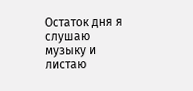Остаток дня я слушаю музыку и листаю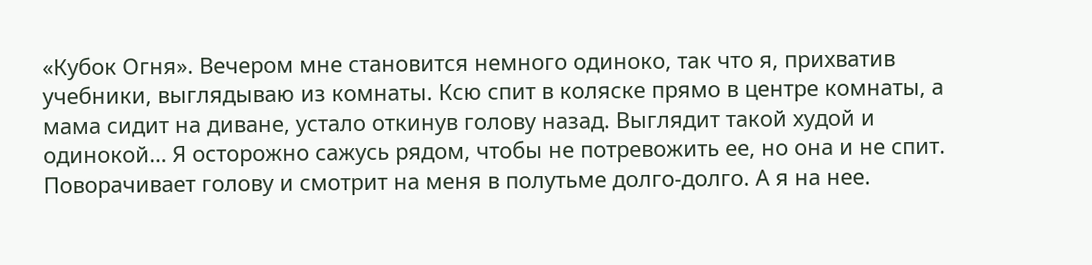«Кубок Огня». Вечером мне становится немного одиноко, так что я, прихватив учебники, выглядываю из комнаты. Ксю спит в коляске прямо в центре комнаты, а мама сидит на диване, устало откинув голову назад. Выглядит такой худой и одинокой… Я осторожно сажусь рядом, чтобы не потревожить ее, но она и не спит. Поворачивает голову и смотрит на меня в полутьме долго-долго. А я на нее.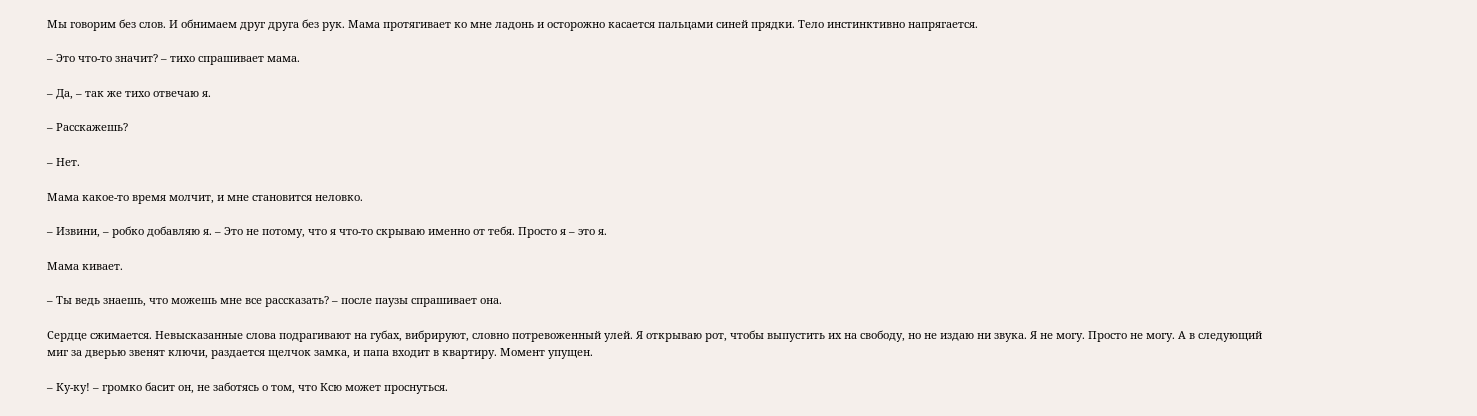Мы говорим без слов. И обнимаем друг друга без рук. Мама протягивает ко мне ладонь и осторожно касается пальцами синей прядки. Тело инстинктивно напрягается.

– Это что-то значит? – тихо спрашивает мама.

– Да, – так же тихо отвечаю я.

– Расскажешь?

– Нет.

Мама какое-то время молчит, и мне становится неловко.

– Извини, – робко добавляю я. – Это не потому, что я что-то скрываю именно от тебя. Просто я – это я.

Мама кивает.

– Ты ведь знаешь, что можешь мне все рассказать? – после паузы спрашивает она.

Сердце сжимается. Невысказанные слова подрагивают на губах, вибрируют, словно потревоженный улей. Я открываю рот, чтобы выпустить их на свободу, но не издаю ни звука. Я не могу. Просто не могу. А в следующий миг за дверью звенят ключи, раздается щелчок замка, и папа входит в квартиру. Момент упущен.

– Ку-ку! – громко басит он, не заботясь о том, что Ксю может проснуться.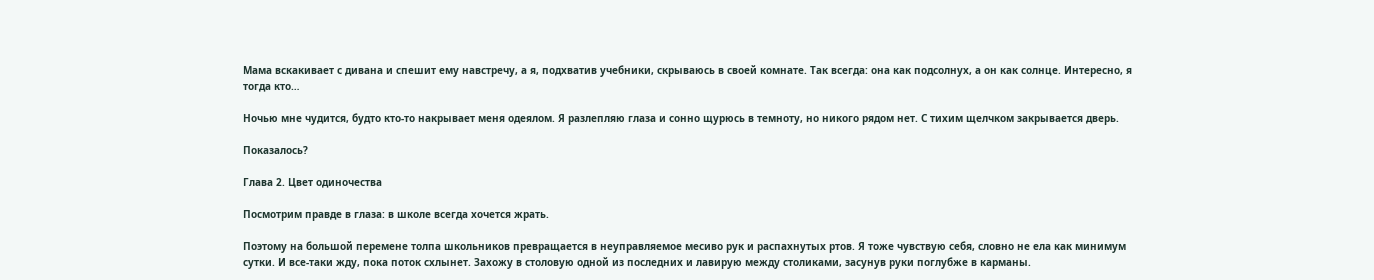Мама вскакивает с дивана и спешит ему навстречу, а я, подхватив учебники, скрываюсь в своей комнате. Так всегда: она как подсолнух, а он как солнце. Интересно, я тогда кто…

Ночью мне чудится, будто кто-то накрывает меня одеялом. Я разлепляю глаза и сонно щурюсь в темноту, но никого рядом нет. С тихим щелчком закрывается дверь.

Показалось?

Глава 2. Цвет одиночества

Посмотрим правде в глаза: в школе всегда хочется жрать.

Поэтому на большой перемене толпа школьников превращается в неуправляемое месиво рук и распахнутых ртов. Я тоже чувствую себя, словно не ела как минимум сутки. И все-таки жду, пока поток схлынет. Захожу в столовую одной из последних и лавирую между столиками, засунув руки поглубже в карманы.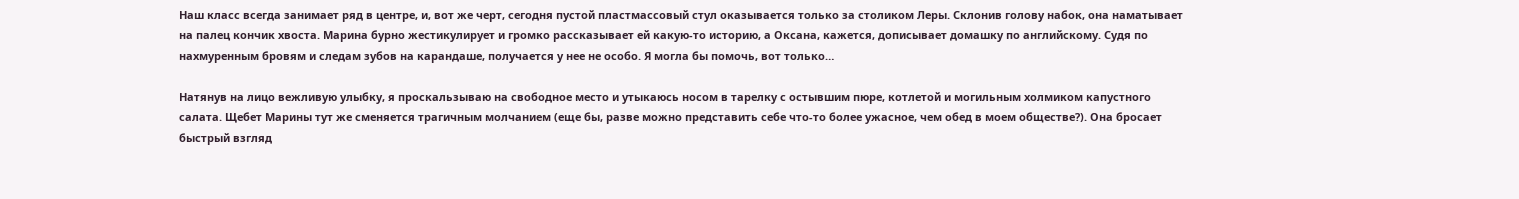Наш класс всегда занимает ряд в центре, и, вот же черт, сегодня пустой пластмассовый стул оказывается только за столиком Леры. Склонив голову набок, она наматывает на палец кончик хвоста. Марина бурно жестикулирует и громко рассказывает ей какую-то историю, а Оксана, кажется, дописывает домашку по английскому. Судя по нахмуренным бровям и следам зубов на карандаше, получается у нее не особо. Я могла бы помочь, вот только…

Натянув на лицо вежливую улыбку, я проскальзываю на свободное место и утыкаюсь носом в тарелку с остывшим пюре, котлетой и могильным холмиком капустного салата. Щебет Марины тут же сменяется трагичным молчанием (еще бы, разве можно представить себе что-то более ужасное, чем обед в моем обществе?). Она бросает быстрый взгляд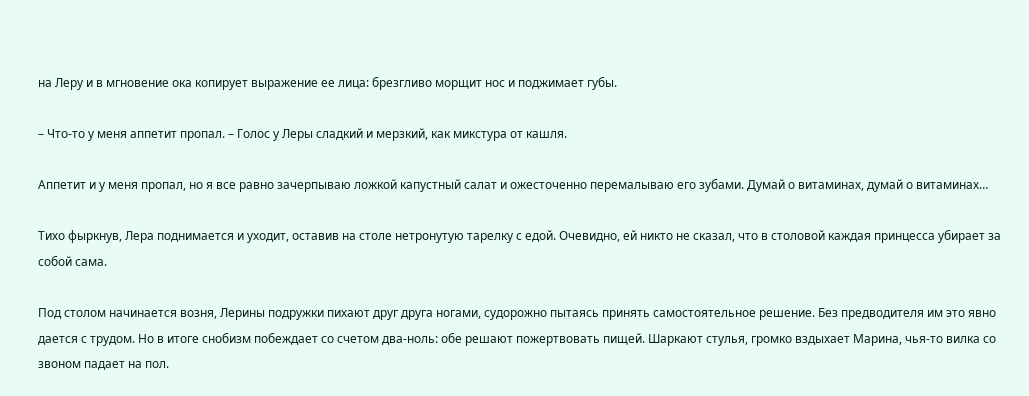на Леру и в мгновение ока копирует выражение ее лица: брезгливо морщит нос и поджимает губы.

– Что-то у меня аппетит пропал. – Голос у Леры сладкий и мерзкий, как микстура от кашля.

Аппетит и у меня пропал, но я все равно зачерпываю ложкой капустный салат и ожесточенно перемалываю его зубами. Думай о витаминах, думай о витаминах…

Тихо фыркнув, Лера поднимается и уходит, оставив на столе нетронутую тарелку с едой. Очевидно, ей никто не сказал, что в столовой каждая принцесса убирает за собой сама.

Под столом начинается возня, Лерины подружки пихают друг друга ногами, судорожно пытаясь принять самостоятельное решение. Без предводителя им это явно дается с трудом. Но в итоге снобизм побеждает со счетом два-ноль: обе решают пожертвовать пищей. Шаркают стулья, громко вздыхает Марина, чья-то вилка со звоном падает на пол.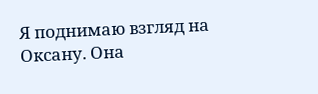Я поднимаю взгляд на Оксану. Она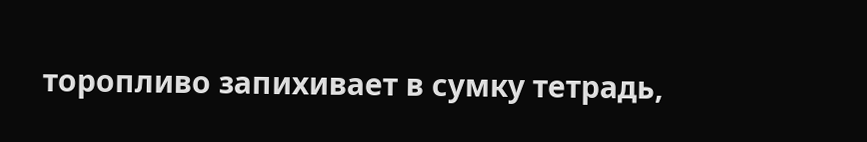торопливо запихивает в сумку тетрадь,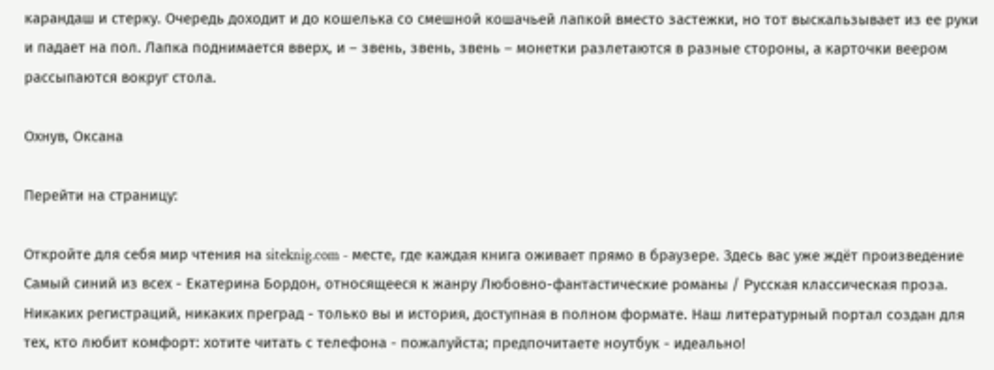карандаш и стерку. Очередь доходит и до кошелька со смешной кошачьей лапкой вместо застежки, но тот выскальзывает из ее руки и падает на пол. Лапка поднимается вверх, и – звень, звень, звень – монетки разлетаются в разные стороны, а карточки веером рассыпаются вокруг стола.

Охнув, Оксана

Перейти на страницу:

Откройте для себя мир чтения на siteknig.com - месте, где каждая книга оживает прямо в браузере. Здесь вас уже ждёт произведение Самый синий из всех - Екатерина Бордон, относящееся к жанру Любовно-фантастические романы / Русская классическая проза. Никаких регистраций, никаких преград - только вы и история, доступная в полном формате. Наш литературный портал создан для тех, кто любит комфорт: хотите читать с телефона - пожалуйста; предпочитаете ноутбук - идеально!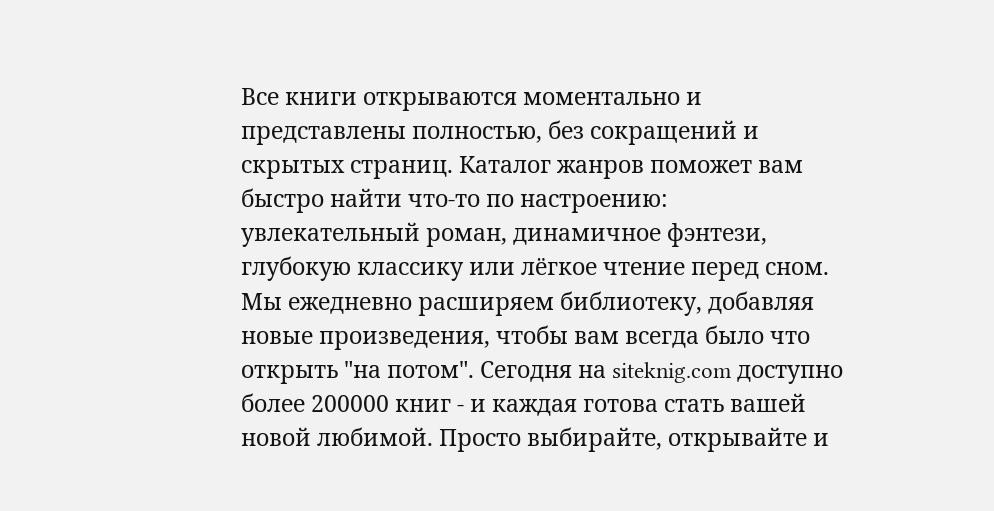Все книги открываются моментально и представлены полностью, без сокращений и скрытых страниц. Каталог жанров поможет вам быстро найти что-то по настроению: увлекательный роман, динамичное фэнтези, глубокую классику или лёгкое чтение перед сном. Мы ежедневно расширяем библиотеку, добавляя новые произведения, чтобы вам всегда было что открыть "на потом". Сегодня на siteknig.com доступно более 200000 книг - и каждая готова стать вашей новой любимой. Просто выбирайте, открывайте и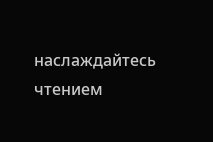наслаждайтесь чтением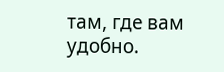там, где вам удобно.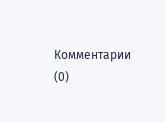Комментарии (0)